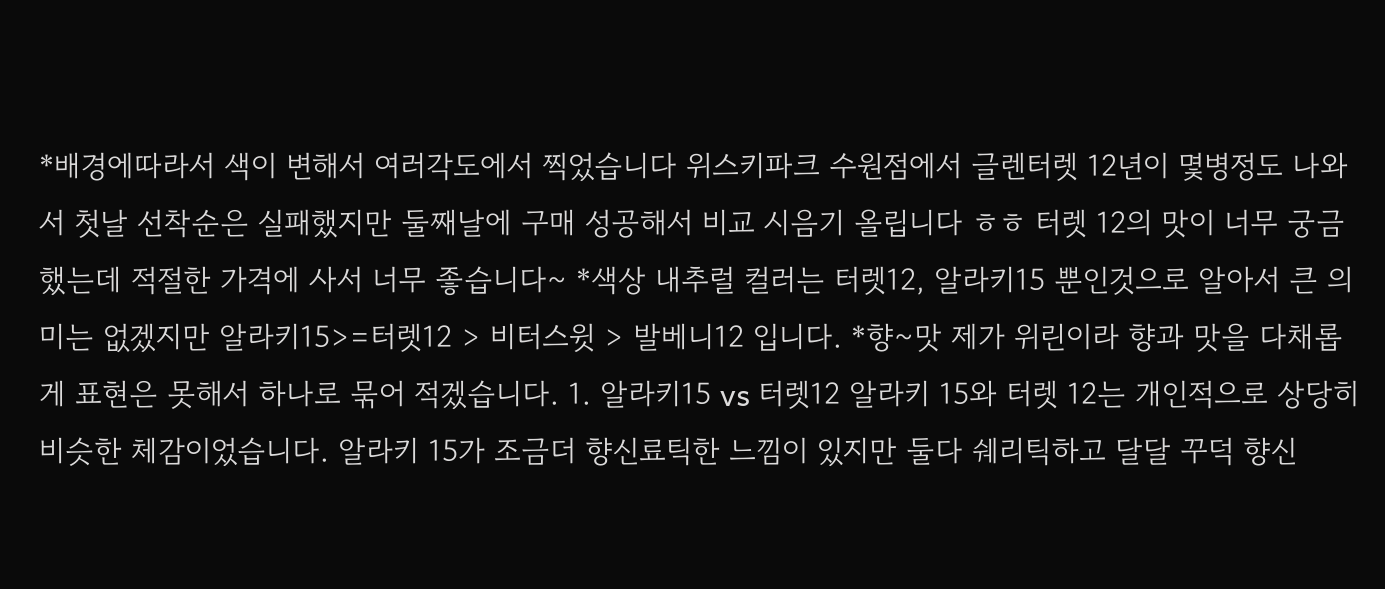*배경에따라서 색이 변해서 여러각도에서 찍었습니다 위스키파크 수원점에서 글렌터렛 12년이 몇병정도 나와서 첫날 선착순은 실패했지만 둘째날에 구매 성공해서 비교 시음기 올립니다 ㅎㅎ 터렛 12의 맛이 너무 궁금했는데 적절한 가격에 사서 너무 좋습니다~ *색상 내추럴 컬러는 터렛12, 알라키15 뿐인것으로 알아서 큰 의미는 없겠지만 알라키15>=터렛12 > 비터스윗 > 발베니12 입니다. *향~맛 제가 위린이라 향과 맛을 다채롭게 표현은 못해서 하나로 묶어 적겠습니다. 1. 알라키15 vs 터렛12 알라키 15와 터렛 12는 개인적으로 상당히 비슷한 체감이었습니다. 알라키 15가 조금더 향신료틱한 느낌이 있지만 둘다 쉐리틱하고 달달 꾸덕 향신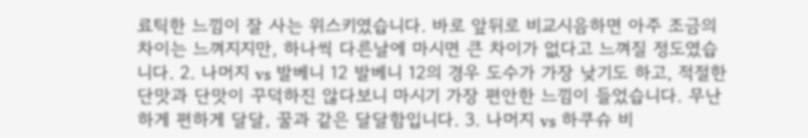료틱한 느낌이 잘 사는 위스키였습니다. 바로 앞뒤로 비교시음하면 아주 조금의 차이는 느껴지지만, 하나씩 다른날에 마시면 큰 차이가 없다고 느껴질 정도였습니다. 2. 나머지 vs 발베니 12 발베니 12의 경우 도수가 가장 낮기도 하고, 적절한 단맛과 단맛이 꾸덕하진 않다보니 마시기 가장 편안한 느낌이 들었습니다. 무난하게 편하게 달달, 꿀과 같은 달달함입니다. 3. 나머지 vs 하쿠슈 비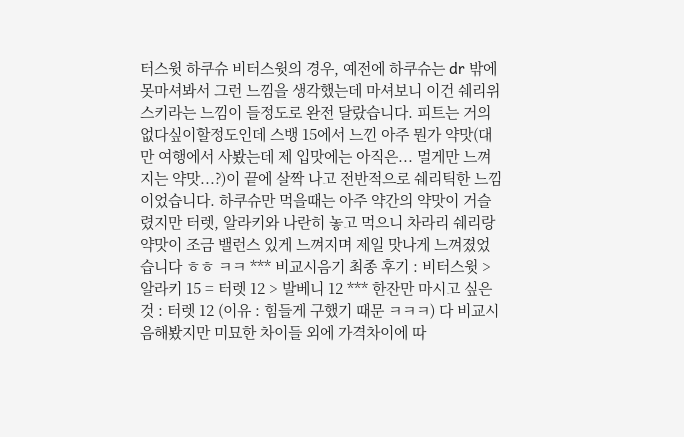터스윗 하쿠슈 비터스윗의 경우, 예전에 하쿠슈는 dr 밖에 못마셔봐서 그런 느낌을 생각했는데 마셔보니 이건 쉐리위스키라는 느낌이 들정도로 완전 달랐습니다. 피트는 거의 없다싶이할정도인데 스뱅 15에서 느낀 아주 뭔가 약맛(대만 여행에서 사봤는데 제 입맛에는 아직은... 멀게만 느껴지는 약맛...?)이 끝에 살짝 나고 전반적으로 쉐리틱한 느낌이었습니다. 하쿠슈만 먹을때는 아주 약간의 약맛이 거슬렸지만 터렛, 알라키와 나란히 놓고 먹으니 차라리 쉐리랑 약맛이 조금 밸런스 있게 느껴지며 제일 맛나게 느껴졌었습니다 ㅎㅎ ㅋㅋ *** 비교시음기 최종 후기 : 비터스윗 > 알라키 15 = 터렛 12 > 발베니 12 *** 한잔만 마시고 싶은것 : 터렛 12 (이유 : 힘들게 구했기 때문 ㅋㅋㅋ) 다 비교시음해봤지만 미묘한 차이들 외에 가격차이에 따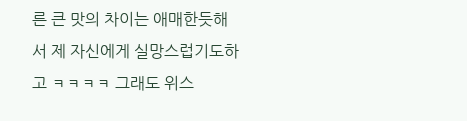른 큰 맛의 차이는 애매한듯해서 제 자신에게 실망스럽기도하고 ㅋㅋㅋㅋ 그래도 위스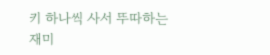키 하나씩 사서 뚜따하는 재미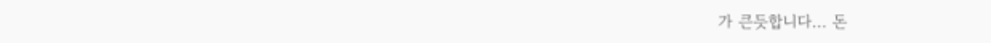가 큰듯합니다... 돈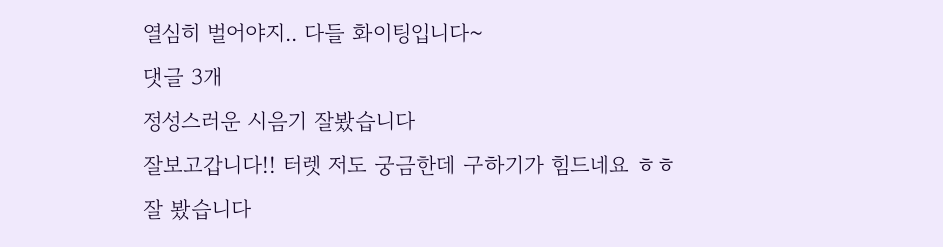열심히 벌어야지.. 다들 화이팅입니다~
댓글 3개
정성스러운 시음기 잘봤습니다
잘보고갑니다!! 터렛 저도 궁금한데 구하기가 힘드네요 ㅎㅎ
잘 봤습니다